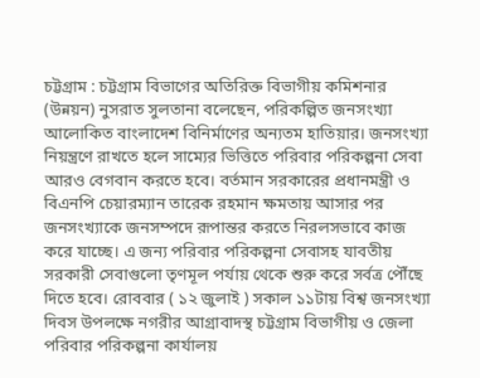চট্টগ্রাম : চট্টগ্রাম বিভাগের অতিরিক্ত বিভাগীয় কমিশনার (উন্নয়ন) নুসরাত সুলতানা বলেছেন, পরিকল্পিত জনসংখ্যা আলোকিত বাংলাদেশ বিনির্মাণের অন্যতম হাতিয়ার। জনসংখ্যা নিয়ন্ত্রণে রাখতে হলে সাম্যের ভিত্তিতে পরিবার পরিকল্পনা সেবা আরও বেগবান করতে হবে। বর্তমান সরকারের প্রধানমন্ত্রী ও বিএনপি চেয়ারম্যান তারেক রহমান ক্ষমতায় আসার পর জনসংখ্যাকে জনসম্পদে রূপান্তর করতে নিরলসভাবে কাজ করে যাচ্ছে। এ জন্য পরিবার পরিকল্পনা সেবাসহ যাবতীয় সরকারী সেবাগুলো তৃণমূল পর্যায় থেকে শুরু করে সর্বত্র পৌঁছে দিতে হবে। রোববার ( ১২ জুলাই ) সকাল ১১টায় বিশ্ব জনসংখ্যা দিবস উপলক্ষে নগরীর আগ্রাবাদস্থ চট্টগ্রাম বিভাগীয় ও জেলা পরিবার পরিকল্পনা কার্যালয়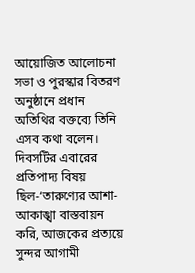আয়োজিত আলোচনা সভা ও পুরস্কার বিতরণ অনুষ্ঠানে প্রধান অতিথির বক্তব্যে তিনি এসব কথা বলেন। দিবসটির এবারের প্রতিপাদ্য বিষয় ছিল-‘তারুণ্যের আশা-আকাঙ্খা বাস্তবায়ন করি, আজকের প্রত্যয়ে সুন্দর আগামী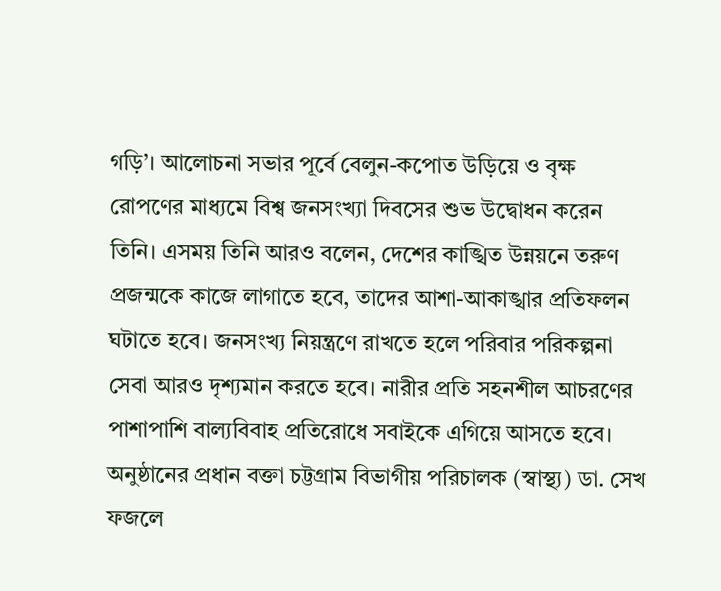গড়ি’। আলোচনা সভার পূর্বে বেলুন-কপোত উড়িয়ে ও বৃক্ষ রোপণের মাধ্যমে বিশ্ব জনসংখ্যা দিবসের শুভ উদ্বোধন করেন তিনি। এসময় তিনি আরও বলেন, দেশের কাঙ্খিত উন্নয়নে তরুণ প্রজন্মকে কাজে লাগাতে হবে, তাদের আশা-আকাঙ্খার প্রতিফলন ঘটাতে হবে। জনসংখ্য নিয়ন্ত্রণে রাখতে হলে পরিবার পরিকল্পনা সেবা আরও দৃশ্যমান করতে হবে। নারীর প্রতি সহনশীল আচরণের পাশাপাশি বাল্যবিবাহ প্রতিরোধে সবাইকে এগিয়ে আসতে হবে।
অনুষ্ঠানের প্রধান বক্তা চট্টগ্রাম বিভাগীয় পরিচালক (স্বাস্থ্য) ডা. সেখ ফজলে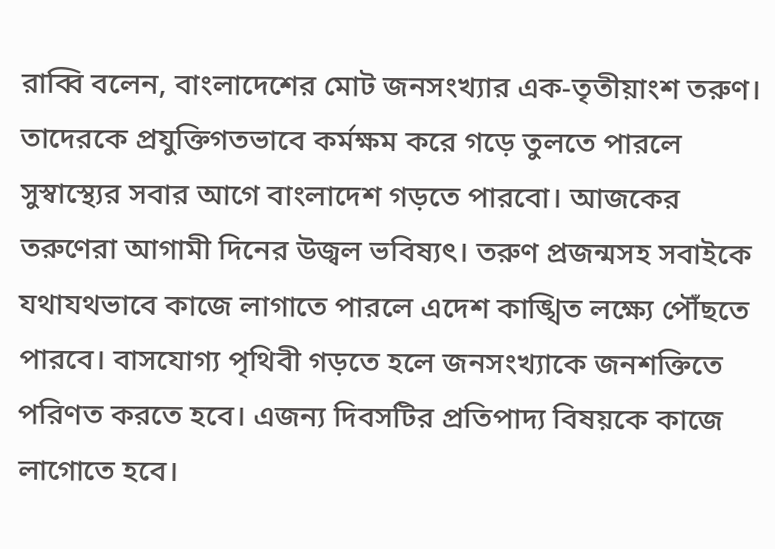রাব্বি বলেন, বাংলাদেশের মোট জনসংখ্যার এক-তৃতীয়াংশ তরুণ। তাদেরকে প্রযুক্তিগতভাবে কর্মক্ষম করে গড়ে তুলতে পারলে সুস্বাস্থ্যের সবার আগে বাংলাদেশ গড়তে পারবো। আজকের তরুণেরা আগামী দিনের উজ্বল ভবিষ্যৎ। তরুণ প্রজন্মসহ সবাইকে যথাযথভাবে কাজে লাগাতে পারলে এদেশ কাঙ্খিত লক্ষ্যে পৌঁছতে পারবে। বাসযোগ্য পৃথিবী গড়তে হলে জনসংখ্যাকে জনশক্তিতে পরিণত করতে হবে। এজন্য দিবসটির প্রতিপাদ্য বিষয়কে কাজে লাগোতে হবে।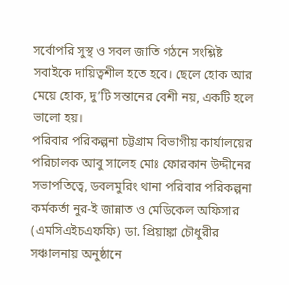সর্বোপরি সুস্থ ও সবল জাতি গঠনে সংশ্লিষ্ট সবাইকে দায়িত্বশীল হতে হবে। ছেলে হোক আর মেয়ে হোক, দু’টি সন্তানের বেশী নয়, একটি হলে ভালো হয়।
পরিবার পরিকল্পনা চট্টগ্রাম বিভাগীয় কার্যালয়ের পরিচালক আবু সালেহ মোঃ ফোরকান উদ্দীনের সভাপতিত্বে, ডবলমুরিং থানা পরিবার পরিকল্পনা কর্মকর্তা নুর-ই জান্নাত ও মেডিকেল অফিসার (এমসিএইচএফফি) ডা. প্রিয়াঙ্কা চৌধুরীর সঞ্চালনায় অনুষ্ঠানে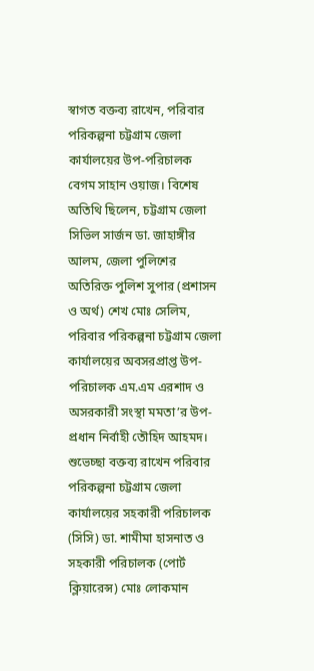স্বাগত বক্তব্য রাখেন, পরিবার পরিকল্পনা চট্টগ্রাম জেলা কার্যালয়ের উপ-পরিচালক বেগম সাহান ওয়াজ। বিশেষ অতিথি ছিলেন, চট্টগ্রাম জেলা সিভিল সার্জন ডা. জাহাঙ্গীর আলম, জেলা পুলিশের অতিরিক্ত পুলিশ সুপার (প্রশাসন ও অর্থ) শেখ মোঃ সেলিম, পরিবার পরিকল্পনা চট্টগ্রাম জেলা কার্যালয়ের অবসরপ্রাপ্ত উপ-পরিচালক এম.এম এরশাদ ও অসরকারী সংস্থা মমতা’র উপ-প্রধান নির্বাহী তৌহিদ আহমদ। শুভেচ্ছা বক্তব্য রাখেন পরিবার পরিকল্পনা চট্টগ্রাম জেলা কার্যালয়ের সহকারী পরিচালক (সিসি) ডা. শামীমা হাসনাত ও সহকারী পরিচালক (পোর্ট ক্লিয়ারেন্স) মোঃ লোকমান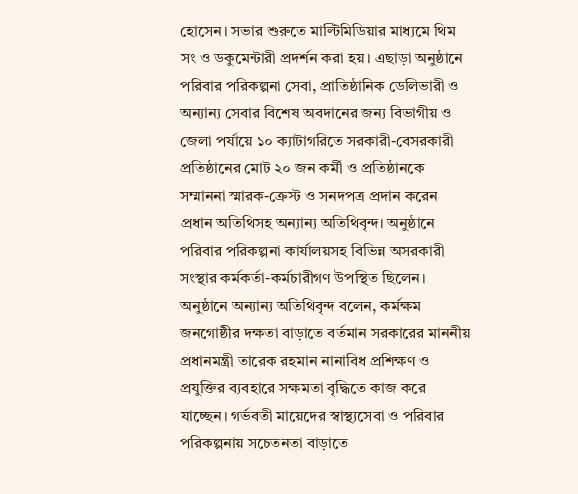হোসেন। সভার শুরুতে মাল্টিমিডিয়ার মাধ্যমে থিম সং ও ডকুমেন্টারী প্রদর্শন করা হয়। এছাড়া অনুষ্ঠানে পরিবার পরিকল্পনা সেবা, প্রাতিষ্ঠানিক ডেলিভারী ও অন্যান্য সেবার বিশেষ অবদানের জন্য বিভাগীয় ও জেলা পর্যায়ে ১০ ক্যাটাগরিতে সরকারী-বেসরকারী প্রতিষ্ঠানের মোট ২০ জন কর্মী ও প্রতিষ্ঠানকে সম্মাননা স্মারক-ক্রেস্ট ও সনদপত্র প্রদান করেন প্রধান অতিথিসহ অন্যান্য অতিথিবৃন্দ। অনুষ্ঠানে পরিবার পরিকল্পনা কার্যালয়সহ বিভিন্ন অসরকারী সংস্থার কর্মকর্তা-কর্মচারীগণ উপস্থিত ছিলেন।
অনুষ্ঠানে অন্যান্য অতিথিবৃন্দ বলেন, কর্মক্ষম জনগোষ্ঠীর দক্ষতা বাড়াতে বর্তমান সরকারের মাননীয় প্রধানমন্ত্রী তারেক রহমান নানাবিধ প্রশিক্ষণ ও প্রযুক্তির ব্যবহারে সক্ষমতা বৃদ্ধিতে কাজ করে যাচ্ছেন। গর্ভবতী মায়েদের স্বাস্থ্যসেবা ও পরিবার পরিকল্পনায় সচেতনতা বাড়াতে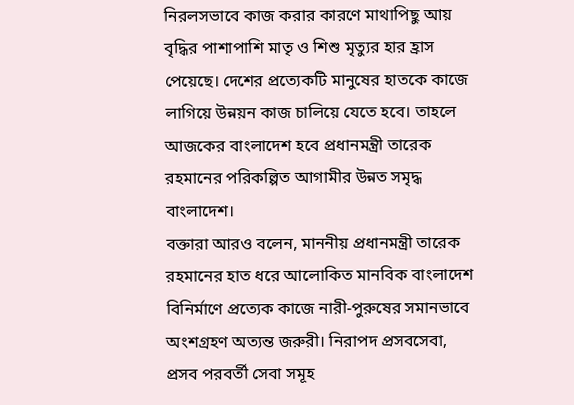নিরলসভাবে কাজ করার কারণে মাথাপিছু আয় বৃদ্ধির পাশাপাশি মাতৃ ও শিশু মৃত্যুর হার হ্রাস পেয়েছে। দেশের প্রত্যেকটি মানুষের হাতকে কাজে লাগিয়ে উন্নয়ন কাজ চালিয়ে যেতে হবে। তাহলে আজকের বাংলাদেশ হবে প্রধানমন্ত্রী তারেক রহমানের পরিকল্পিত আগামীর উন্নত সমৃদ্ধ বাংলাদেশ।
বক্তারা আরও বলেন, মাননীয় প্রধানমন্ত্রী তারেক রহমানের হাত ধরে আলোকিত মানবিক বাংলাদেশ বিনির্মাণে প্রত্যেক কাজে নারী-পুরুষের সমানভাবে অংশগ্রহণ অত্যন্ত জরুরী। নিরাপদ প্রসবসেবা, প্রসব পরবর্তী সেবা সমূহ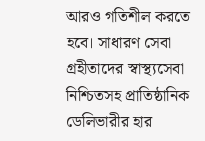আরও গতিশীল করতে হবে। সাধারণ সেবা গ্রহীতাদের স্বাস্থ্যসেবা নিশ্চিতসহ প্রাতিষ্ঠানিক ডেলিভারীর হার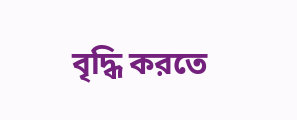বৃদ্ধি করতে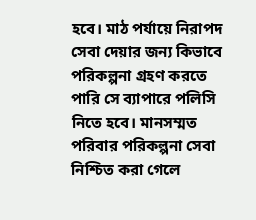হবে। মাঠ পর্যায়ে নিরাপদ সেবা দেয়ার জন্য কিভাবে পরিকল্পনা গ্রহণ করতে পারি সে ব্যাপারে পলিসি নিতে হবে। মানসম্মত পরিবার পরিকল্পনা সেবা নিশ্চিত করা গেলে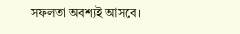সফলতা অবশ্যই আসবে।